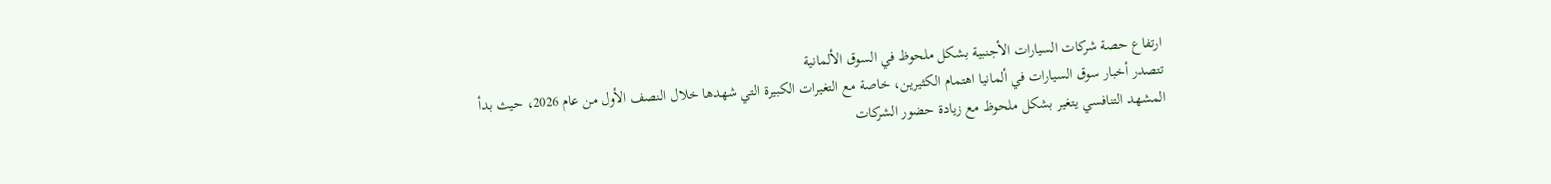ارتفاع حصة شركات السيارات الأجنبية بشكل ملحوظ في السوق الألمانية
تتصدر أخبار سوق السيارات في ألمانيا اهتمام الكثيرين، خاصة مع التغيرات الكبيرة التي شهدها خلال النصف الأول من عام 2026، حيث بدأ المشهد التنافسي يتغير بشكل ملحوظ مع زيادة حضور الشركات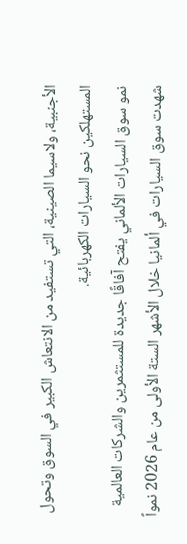الأجنبية، ولاسيما الصينية، التي تستفيد من الانتعاش الكبير في السوق وتحول المستهلكين نحو السيارات الكهربائية.
نمو سوق السيارات الألماني يفتح آفاقًا جديدة للمستثمرين والشركات العالمية
شهدت سوق السيارات في ألمانيا خلال الأشهر الستة الأولى من عام 2026 نمواً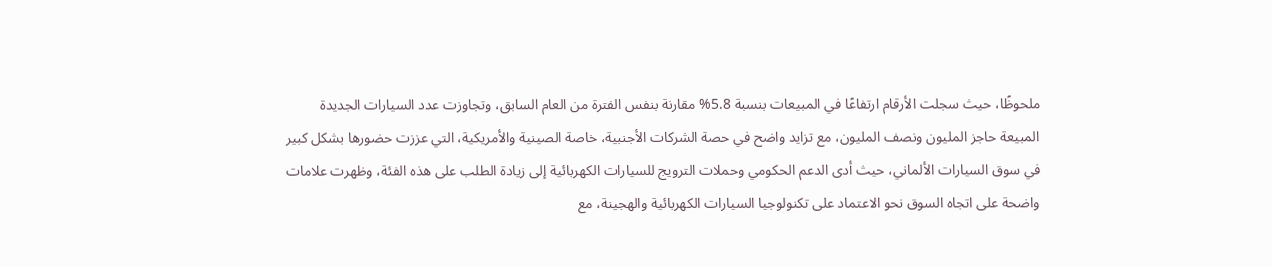ملحوظًا، حيث سجلت الأرقام ارتفاعًا في المبيعات بنسبة 5.8% مقارنة بنفس الفترة من العام السابق، وتجاوزت عدد السيارات الجديدة المبيعة حاجز المليون ونصف المليون، مع تزايد واضح في حصة الشركات الأجنبية، خاصة الصينية والأمريكية، التي عززت حضورها بشكل كبير في سوق السيارات الألماني، حيث أدى الدعم الحكومي وحملات الترويج للسيارات الكهربائية إلى زيادة الطلب على هذه الفئة، وظهرت علامات واضحة على اتجاه السوق نحو الاعتماد على تكنولوجيا السيارات الكهربائية والهجينة، مع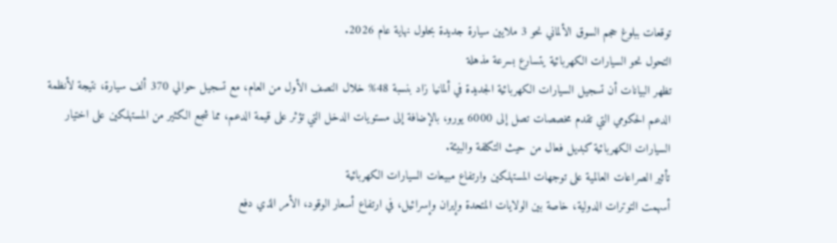توقعات ببلوغ حجم السوق الألماني نحو 3 ملايين سيارة جديدة بحلول نهاية عام 2026.
التحول نحو السيارات الكهربائية يتسارع بسرعة مذهلة
تظهر البيانات أن تسجيل السيارات الكهربائية الجديدة في ألمانيا زاد بنسبة 48% خلال النصف الأول من العام، مع تسجيل حوالي 370 ألف سيارة، نتيجة لأنظمة الدعم الحكومي التي تقدم مخصصات تصل إلى 6000 يورو، بالإضافة إلى مستويات الدخل التي تؤثر على قيمة الدعم، مما شجع الكثير من المستهلكين على اختيار السيارات الكهربائية كبديل فعال من حيث التكلفة والبيئة.
تأثير الصراعات العالمية على توجهات المستهلكين وارتفاع مبيعات السيارات الكهربائية
أسهمت التوترات الدولية، خاصة بين الولايات المتحدة وإيران وإسرائيل، في ارتفاع أسعار الوقود، الأمر الذي دفع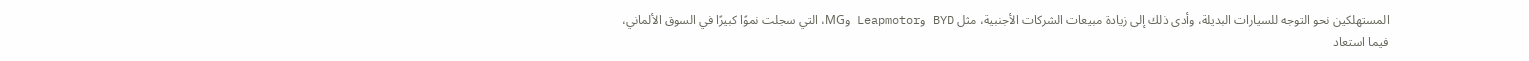المستهلكين نحو التوجه للسيارات البديلة، وأدى ذلك إلى زيادة مبيعات الشركات الأجنبية، مثل BYD وLeapmotor وMG، التي سجلت نموًا كبيرًا في السوق الألماني، فيما استعاد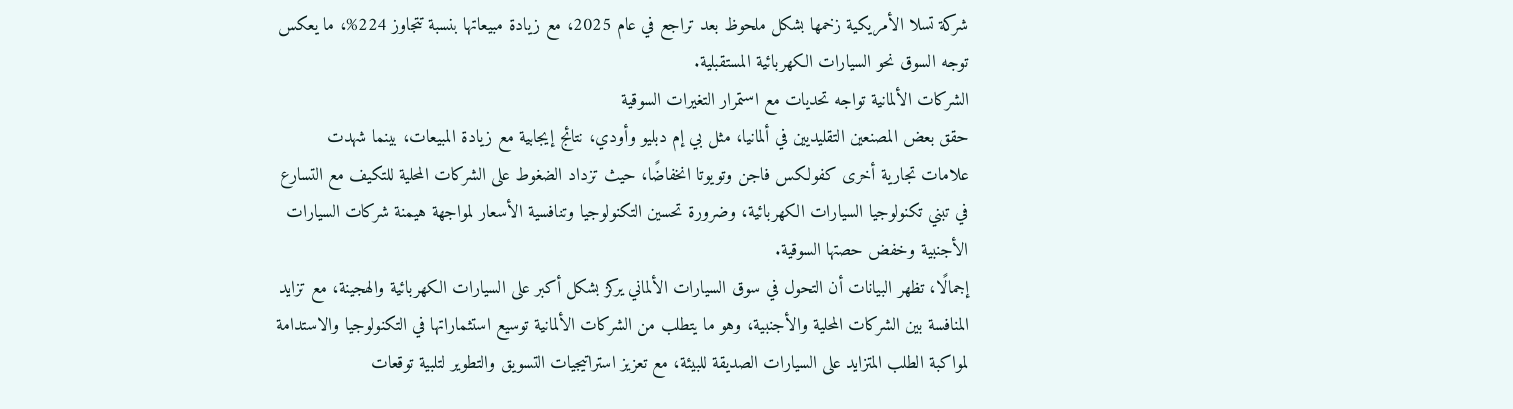شركة تسلا الأمريكية زخمها بشكل ملحوظ بعد تراجع في عام 2025، مع زيادة مبيعاتها بنسبة تتجاوز 224%، ما يعكس توجه السوق نحو السيارات الكهربائية المستقبلية.
الشركات الألمانية تواجه تحديات مع استمرار التغيرات السوقية
حقق بعض المصنعين التقليديين في ألمانيا، مثل بي إم دبليو وأودي، نتائج إيجابية مع زيادة المبيعات، بينما شهدت علامات تجارية أخرى كفولكس فاجن وتويوتا انخفاضًا، حيث تزداد الضغوط على الشركات المحلية للتكيف مع التسارع في تبني تكنولوجيا السيارات الكهربائية، وضرورة تحسين التكنولوجيا وتنافسية الأسعار لمواجهة هيمنة شركات السيارات الأجنبية وخفض حصتها السوقية.
إجمالًا، تظهر البيانات أن التحول في سوق السيارات الألماني يركز بشكل أكبر على السيارات الكهربائية والهجينة، مع تزايد المنافسة بين الشركات المحلية والأجنبية، وهو ما يتطلب من الشركات الألمانية توسيع استثماراتها في التكنولوجيا والاستدامة لمواكبة الطلب المتزايد على السيارات الصديقة للبيئة، مع تعزيز استراتيجيات التسويق والتطوير لتلبية توقعات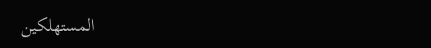المستهلكين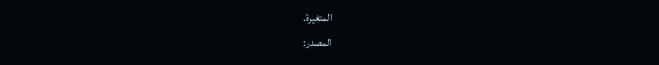المتغيرة.
المصدر: